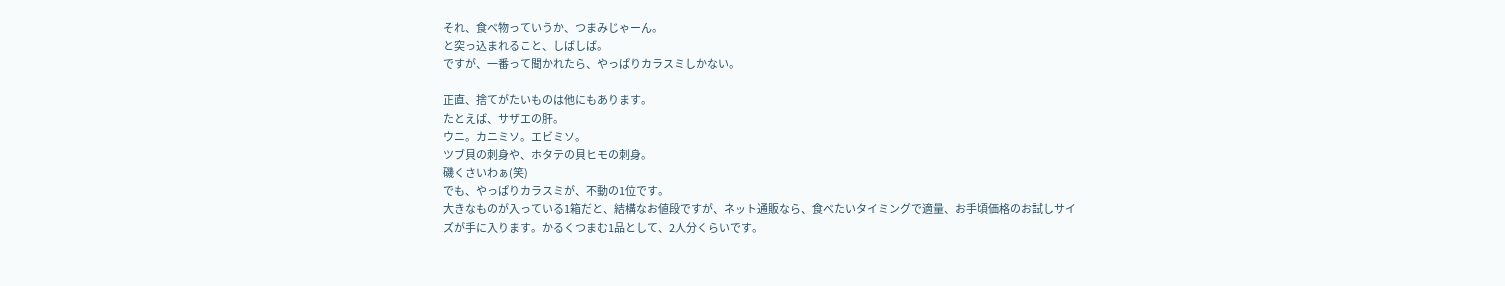それ、食べ物っていうか、つまみじゃーん。
と突っ込まれること、しばしば。
ですが、一番って聞かれたら、やっぱりカラスミしかない。

正直、捨てがたいものは他にもあります。
たとえば、サザエの肝。
ウニ。カニミソ。エビミソ。
ツブ貝の刺身や、ホタテの貝ヒモの刺身。
磯くさいわぁ(笑)
でも、やっぱりカラスミが、不動の1位です。
大きなものが入っている1箱だと、結構なお値段ですが、ネット通販なら、食べたいタイミングで適量、お手頃価格のお試しサイズが手に入ります。かるくつまむ1品として、2人分くらいです。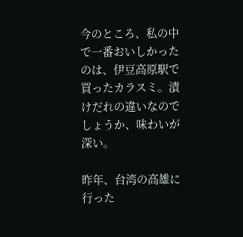今のところ、私の中で一番おいしかったのは、伊豆高原駅で買ったカラスミ。漬けだれの違いなのでしょうか、味わいが深い。

昨年、台湾の高雄に行った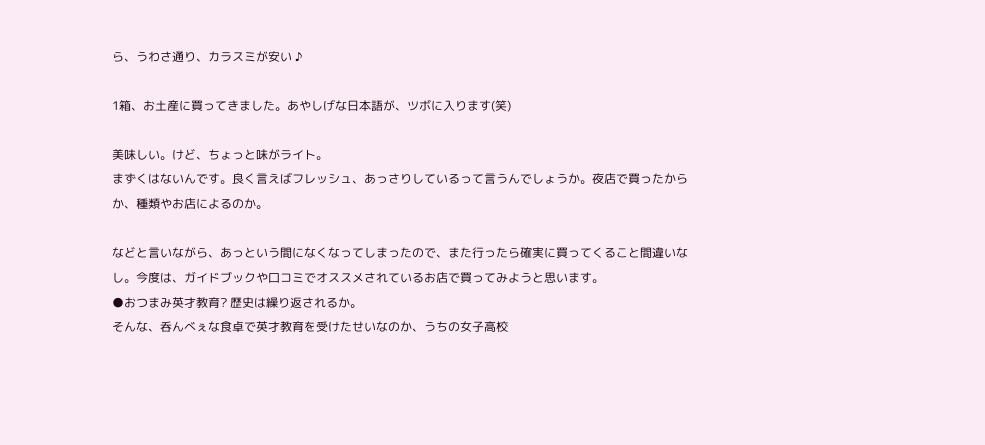ら、うわさ通り、カラスミが安い ♪

1箱、お土産に買ってきました。あやしげな日本語が、ツボに入ります(笑)

美味しい。けど、ちょっと味がライト。
まずくはないんです。良く言えばフレッシュ、あっさりしているって言うんでしょうか。夜店で買ったからか、種類やお店によるのか。

などと言いながら、あっという間になくなってしまったので、また行ったら確実に買ってくること間違いなし。今度は、ガイドブックや口コミでオススメされているお店で買ってみようと思います。
●おつまみ英才教育? 歴史は繰り返されるか。
そんな、呑んべぇな食卓で英才教育を受けたせいなのか、うちの女子高校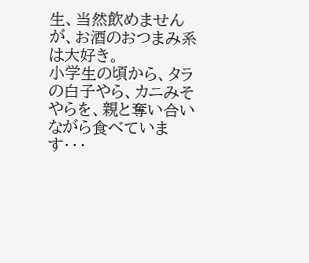生、当然飲めませんが、お酒のおつまみ系は大好き。
小学生の頃から、タラの白子やら、カニみそやらを、親と奪い合いながら食べています・・・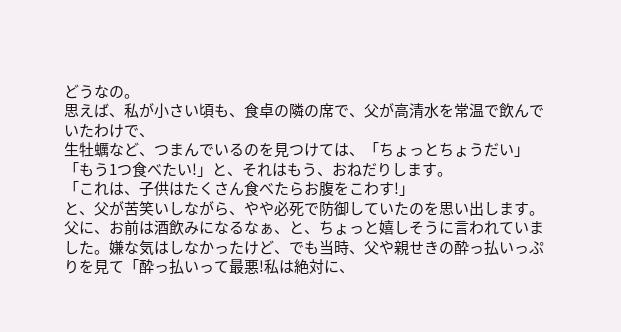どうなの。
思えば、私が小さい頃も、食卓の隣の席で、父が高清水を常温で飲んでいたわけで、
生牡蠣など、つまんでいるのを見つけては、「ちょっとちょうだい」「もう1つ食べたい!」と、それはもう、おねだりします。
「これは、子供はたくさん食べたらお腹をこわす!」
と、父が苦笑いしながら、やや必死で防御していたのを思い出します。
父に、お前は酒飲みになるなぁ、と、ちょっと嬉しそうに言われていました。嫌な気はしなかったけど、でも当時、父や親せきの酔っ払いっぷりを見て「酔っ払いって最悪!私は絶対に、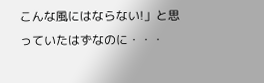こんな風にはならない!」と思っていたはずなのに・・・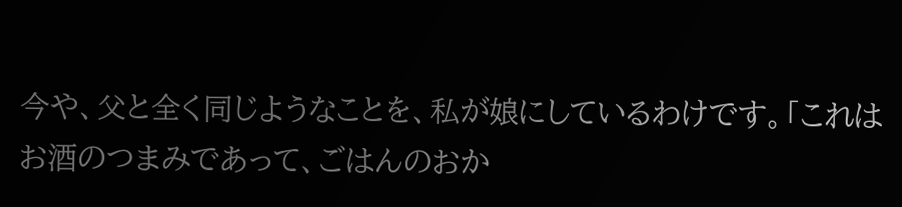今や、父と全く同じようなことを、私が娘にしているわけです。「これはお酒のつまみであって、ごはんのおか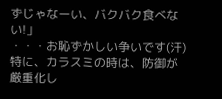ずじゃなーい、バクバク食べない!」
・・・お恥ずかしい争いです(汗)
特に、カラスミの時は、防御が厳重化し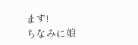ます!
ちなみに娘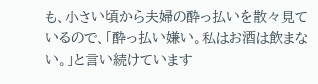も、小さい頃から夫婦の酔っ払いを散々見ているので、「酔っ払い嫌い。私はお酒は飲まない。」と言い続けています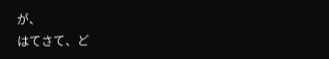が、
はてさて、ど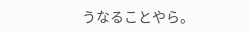うなることやら。